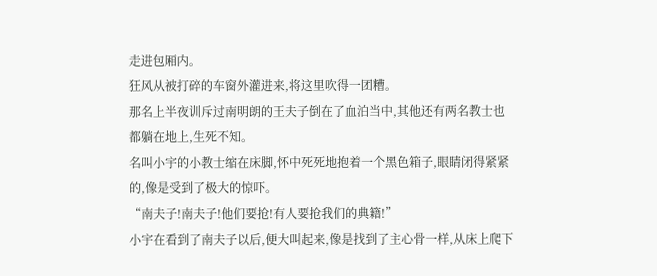走进包厢内。
狂风从被打碎的车窗外灌进来,将这里吹得一团糟。
那名上半夜训斥过南明朗的王夫子倒在了血泊当中,其他还有两名教士也都躺在地上,生死不知。
名叫小宇的小教士缩在床脚,怀中死死地抱着一个黑色箱子,眼睛闭得紧紧的,像是受到了极大的惊吓。
“南夫子!南夫子!他们要抢!有人要抢我们的典籍!”
小宇在看到了南夫子以后,便大叫起来,像是找到了主心骨一样,从床上爬下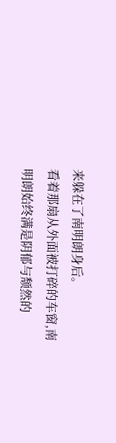来躲在了南明朗身后。
看着那扇从外面被打碎的车窗,南明朗始终满是阴郁与颓然的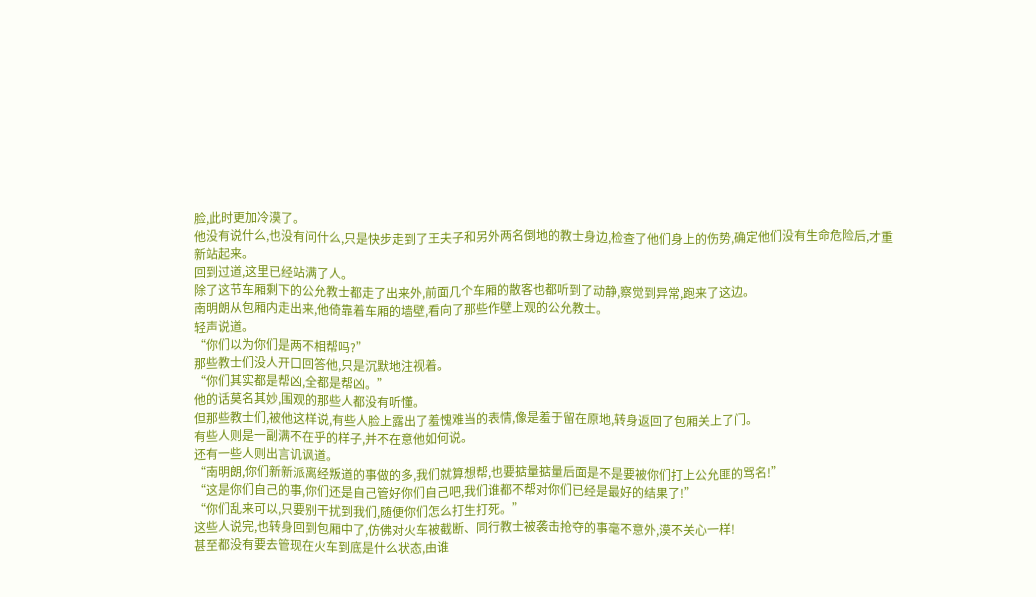脸,此时更加冷漠了。
他没有说什么,也没有问什么,只是快步走到了王夫子和另外两名倒地的教士身边,检查了他们身上的伤势,确定他们没有生命危险后,才重新站起来。
回到过道,这里已经站满了人。
除了这节车厢剩下的公允教士都走了出来外,前面几个车厢的散客也都听到了动静,察觉到异常,跑来了这边。
南明朗从包厢内走出来,他倚靠着车厢的墙壁,看向了那些作壁上观的公允教士。
轻声说道。
“你们以为你们是两不相帮吗?”
那些教士们没人开口回答他,只是沉默地注视着。
“你们其实都是帮凶,全都是帮凶。”
他的话莫名其妙,围观的那些人都没有听懂。
但那些教士们,被他这样说,有些人脸上露出了羞愧难当的表情,像是羞于留在原地,转身返回了包厢关上了门。
有些人则是一副满不在乎的样子,并不在意他如何说。
还有一些人则出言讥讽道。
“南明朗,你们新新派离经叛道的事做的多,我们就算想帮,也要掂量掂量后面是不是要被你们打上公允匪的骂名!”
“这是你们自己的事,你们还是自己管好你们自己吧,我们谁都不帮对你们已经是最好的结果了!”
“你们乱来可以,只要别干扰到我们,随便你们怎么打生打死。”
这些人说完,也转身回到包厢中了,仿佛对火车被截断、同行教士被袭击抢夺的事毫不意外,漠不关心一样!
甚至都没有要去管现在火车到底是什么状态,由谁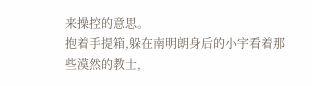来操控的意思。
抱着手提箱,躲在南明朗身后的小宇看着那些漠然的教士,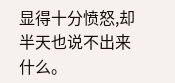显得十分愤怒,却半天也说不出来什么。